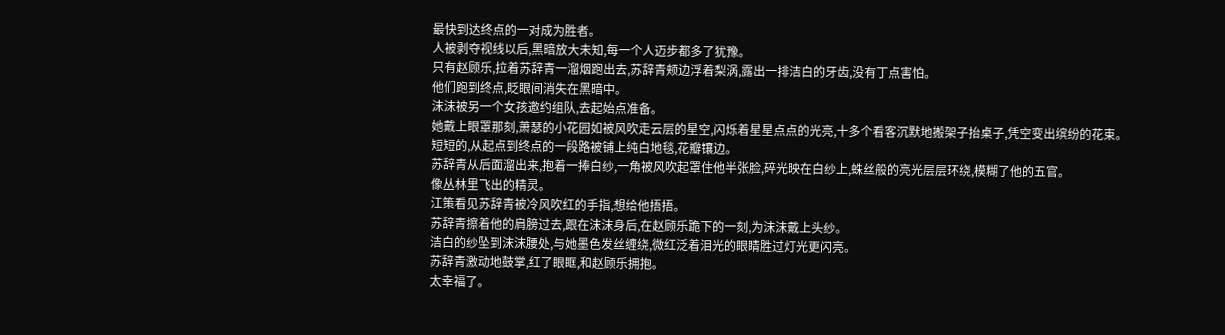最快到达终点的一对成为胜者。
人被剥夺视线以后,黑暗放大未知,每一个人迈步都多了犹豫。
只有赵顾乐,拉着苏辞青一溜烟跑出去,苏辞青颊边浮着梨涡,露出一排洁白的牙齿,没有丁点害怕。
他们跑到终点,眨眼间消失在黑暗中。
沫沫被另一个女孩邀约组队,去起始点准备。
她戴上眼罩那刻,萧瑟的小花园如被风吹走云层的星空,闪烁着星星点点的光亮,十多个看客沉默地搬架子抬桌子,凭空变出缤纷的花束。
短短的,从起点到终点的一段路被铺上纯白地毯,花瓣镶边。
苏辞青从后面溜出来,抱着一捧白纱,一角被风吹起罩住他半张脸,碎光映在白纱上,蛛丝般的亮光层层环绕,模糊了他的五官。
像丛林里飞出的精灵。
江策看见苏辞青被冷风吹红的手指,想给他捂捂。
苏辞青擦着他的肩膀过去,跟在沫沫身后,在赵顾乐跪下的一刻,为沫沫戴上头纱。
洁白的纱坠到沫沫腰处,与她墨色发丝缠绕,微红泛着泪光的眼睛胜过灯光更闪亮。
苏辞青激动地鼓掌,红了眼眶,和赵顾乐拥抱。
太幸福了。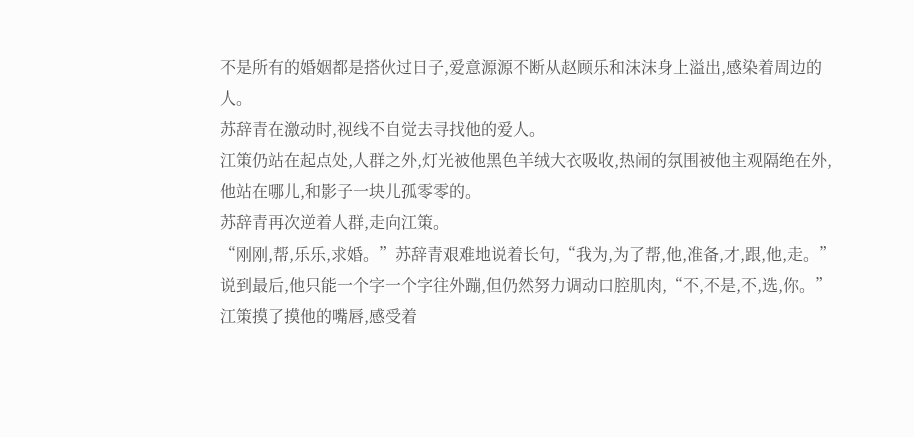不是所有的婚姻都是搭伙过日子,爱意源源不断从赵顾乐和沫沫身上溢出,感染着周边的人。
苏辞青在激动时,视线不自觉去寻找他的爱人。
江策仍站在起点处,人群之外,灯光被他黑色羊绒大衣吸收,热闹的氛围被他主观隔绝在外,他站在哪儿,和影子一块儿孤零零的。
苏辞青再次逆着人群,走向江策。
“刚刚,帮,乐乐,求婚。”苏辞青艰难地说着长句,“我为,为了帮,他,准备,才,跟,他,走。”
说到最后,他只能一个字一个字往外蹦,但仍然努力调动口腔肌肉,“不,不是,不,选,你。”
江策摸了摸他的嘴唇,感受着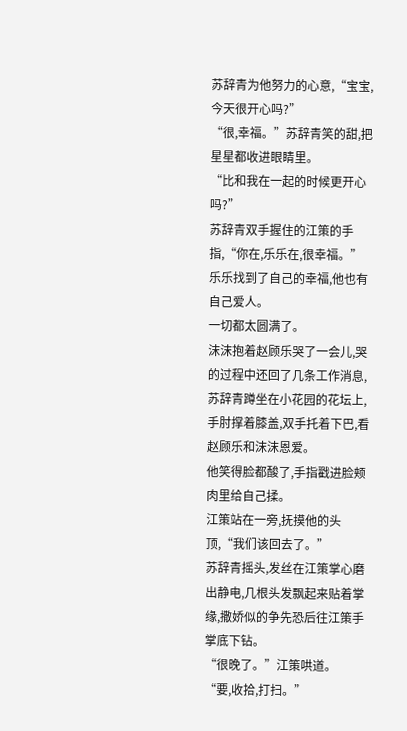苏辞青为他努力的心意,“宝宝,今天很开心吗?”
“很,幸福。”苏辞青笑的甜,把星星都收进眼睛里。
“比和我在一起的时候更开心吗?”
苏辞青双手握住的江策的手指,“你在,乐乐在,很幸福。”
乐乐找到了自己的幸福,他也有自己爱人。
一切都太圆满了。
沫沫抱着赵顾乐哭了一会儿,哭的过程中还回了几条工作消息,苏辞青蹲坐在小花园的花坛上,手肘撑着膝盖,双手托着下巴,看赵顾乐和沫沫恩爱。
他笑得脸都酸了,手指戳进脸颊肉里给自己揉。
江策站在一旁,抚摸他的头顶,“我们该回去了。”
苏辞青摇头,发丝在江策掌心磨出静电,几根头发飘起来贴着掌缘,撒娇似的争先恐后往江策手掌底下钻。
“很晚了。”江策哄道。
“要,收拾,打扫。”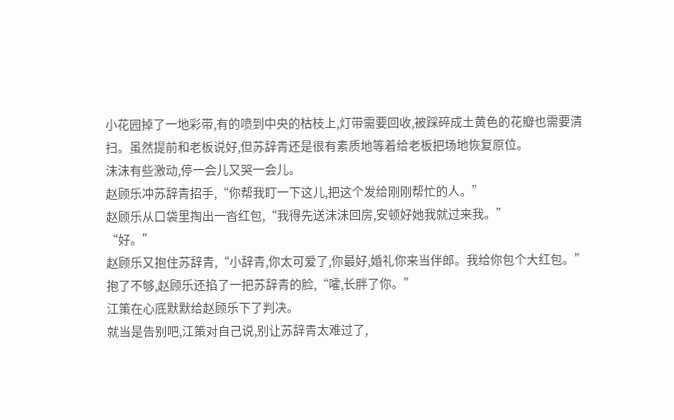小花园掉了一地彩带,有的喷到中央的枯枝上,灯带需要回收,被踩碎成土黄色的花瓣也需要清扫。虽然提前和老板说好,但苏辞青还是很有素质地等着给老板把场地恢复原位。
沫沫有些激动,停一会儿又哭一会儿。
赵顾乐冲苏辞青招手,“你帮我盯一下这儿,把这个发给刚刚帮忙的人。”
赵顾乐从口袋里掏出一沓红包,“我得先送沫沫回房,安顿好她我就过来我。”
“好。”
赵顾乐又抱住苏辞青,“小辞青,你太可爱了,你最好,婚礼你来当伴郎。我给你包个大红包。”
抱了不够,赵顾乐还掐了一把苏辞青的脸,“嚯,长胖了你。”
江策在心底默默给赵顾乐下了判决。
就当是告别吧,江策对自己说,别让苏辞青太难过了,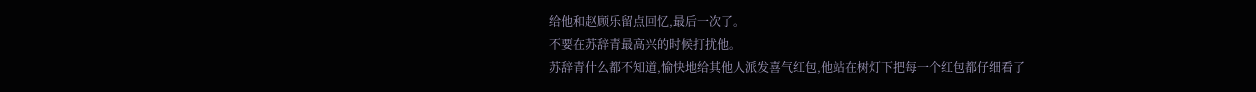给他和赵顾乐留点回忆,最后一次了。
不要在苏辞青最高兴的时候打扰他。
苏辞青什么都不知道,愉快地给其他人派发喜气红包,他站在树灯下把每一个红包都仔细看了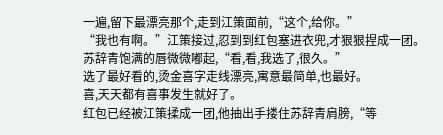一遍,留下最漂亮那个,走到江策面前,“这个,给你。”
“我也有啊。”江策接过,忍到到红包塞进衣兜,才狠狠捏成一团。
苏辞青饱满的唇微微嘟起,“看,看,我选了,很久。”
选了最好看的,烫金喜字走线漂亮,寓意最简单,也最好。
喜,天天都有喜事发生就好了。
红包已经被江策揉成一团,他抽出手搂住苏辞青肩膀,“等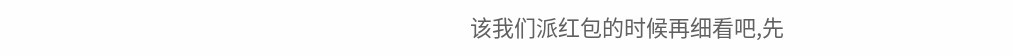该我们派红包的时候再细看吧,先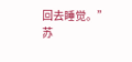回去睡觉。”
苏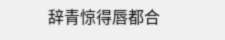辞青惊得唇都合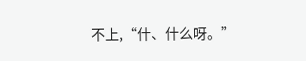不上,“什、什么呀。”